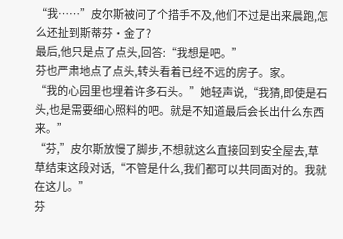“我……”皮尔斯被问了个措手不及,他们不过是出来晨跑,怎么还扯到斯蒂芬·金了?
最后,他只是点了点头,回答:“我想是吧。”
芬也严肃地点了点头,转头看着已经不远的房子。家。
“我的心园里也埋着许多石头。”她轻声说,“我猜,即使是石头,也是需要细心照料的吧。就是不知道最后会长出什么东西来。”
“芬,”皮尔斯放慢了脚步,不想就这么直接回到安全屋去,草草结束这段对话,“不管是什么,我们都可以共同面对的。我就在这儿。”
芬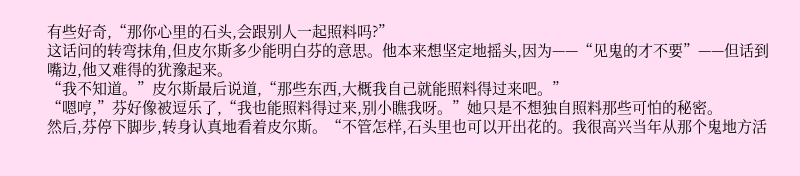有些好奇,“那你心里的石头,会跟别人一起照料吗?”
这话问的转弯抹角,但皮尔斯多少能明白芬的意思。他本来想坚定地摇头,因为——“见鬼的才不要”——但话到嘴边,他又难得的犹豫起来。
“我不知道。”皮尔斯最后说道,“那些东西,大概我自己就能照料得过来吧。”
“嗯哼,”芬好像被逗乐了,“我也能照料得过来,别小瞧我呀。”她只是不想独自照料那些可怕的秘密。
然后,芬停下脚步,转身认真地看着皮尔斯。“不管怎样,石头里也可以开出花的。我很高兴当年从那个鬼地方活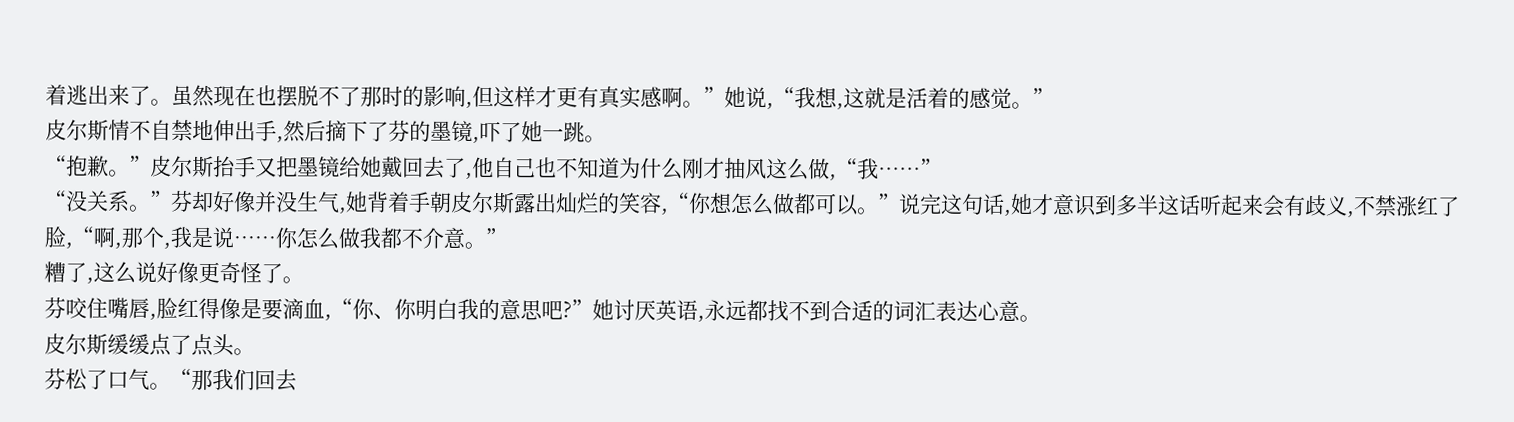着逃出来了。虽然现在也摆脱不了那时的影响,但这样才更有真实感啊。”她说,“我想,这就是活着的感觉。”
皮尔斯情不自禁地伸出手,然后摘下了芬的墨镜,吓了她一跳。
“抱歉。”皮尔斯抬手又把墨镜给她戴回去了,他自己也不知道为什么刚才抽风这么做,“我……”
“没关系。”芬却好像并没生气,她背着手朝皮尔斯露出灿烂的笑容,“你想怎么做都可以。”说完这句话,她才意识到多半这话听起来会有歧义,不禁涨红了脸,“啊,那个,我是说……你怎么做我都不介意。”
糟了,这么说好像更奇怪了。
芬咬住嘴唇,脸红得像是要滴血,“你、你明白我的意思吧?”她讨厌英语,永远都找不到合适的词汇表达心意。
皮尔斯缓缓点了点头。
芬松了口气。“那我们回去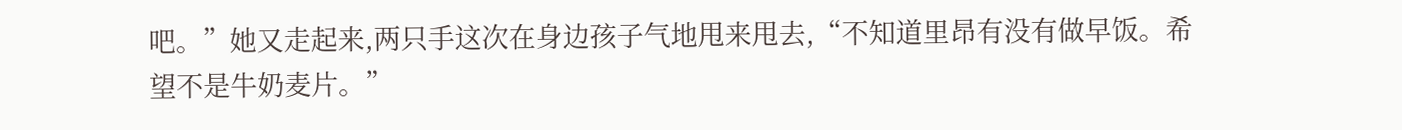吧。”她又走起来,两只手这次在身边孩子气地甩来甩去,“不知道里昂有没有做早饭。希望不是牛奶麦片。”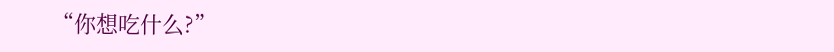“你想吃什么?”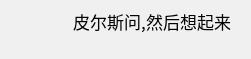皮尔斯问,然后想起来